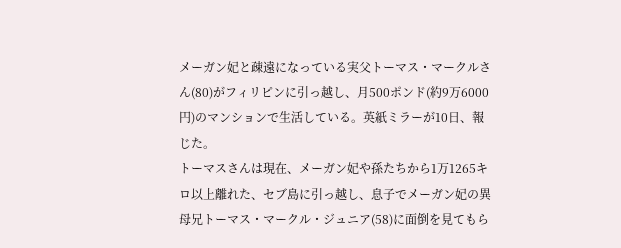メーガン妃と疎遠になっている実父トーマス・マークルさん(80)がフィリピンに引っ越し、月500ポンド(約9万6000円)のマンションで生活している。英紙ミラーが10日、報じた。
トーマスさんは現在、メーガン妃や孫たちから1万1265キロ以上離れた、セブ島に引っ越し、息子でメーガン妃の異母兄トーマス・マークル・ジュニア(58)に面倒を見てもら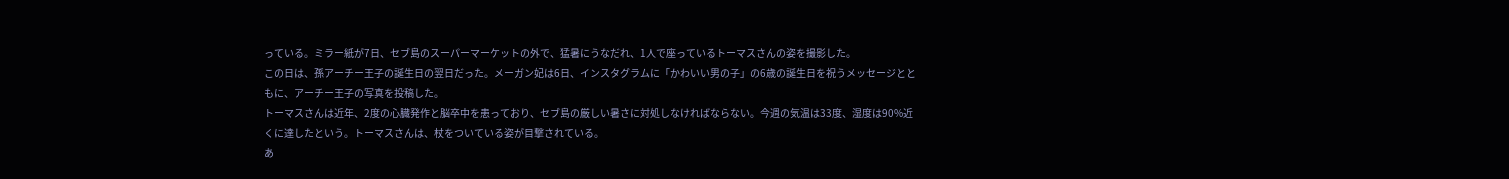っている。ミラー紙が7日、セブ島のスーパーマーケットの外で、猛暑にうなだれ、1人で座っているトーマスさんの姿を撮影した。
この日は、孫アーチー王子の誕生日の翌日だった。メーガン妃は6日、インスタグラムに「かわいい男の子」の6歳の誕生日を祝うメッセージとともに、アーチー王子の写真を投稿した。
トーマスさんは近年、2度の心臓発作と脳卒中を患っており、セブ島の厳しい暑さに対処しなければならない。今週の気温は33度、湿度は90%近くに達したという。トーマスさんは、杖をついている姿が目撃されている。
あ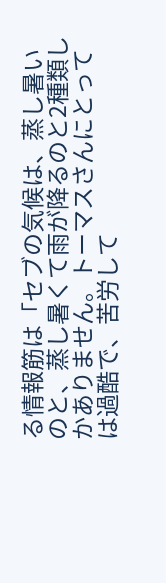る情報筋は「セブの気候は、蒸し暑いのと、蒸し暑くて雨が降るのと2種類しかありません。トーマスさんにとっては過酷で、苦労して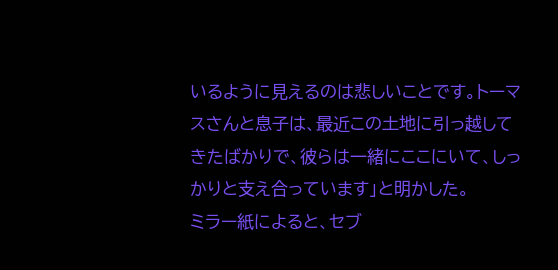いるように見えるのは悲しいことです。トーマスさんと息子は、最近この土地に引っ越してきたばかりで、彼らは一緒にここにいて、しっかりと支え合っています」と明かした。
ミラー紙によると、セブ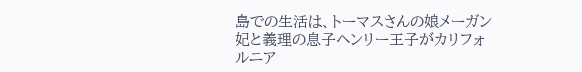島での生活は、トーマスさんの娘メーガン妃と義理の息子ヘンリー王子がカリフォルニア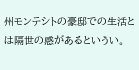州モンテシトの豪邸での生活とは隔世の感があるというい。